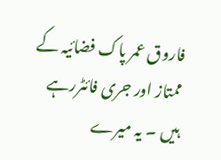فاروق عمر پاک فضائیہ کے ممتاز اور جری فائٹررہے
ہیں ۔ یہ میرے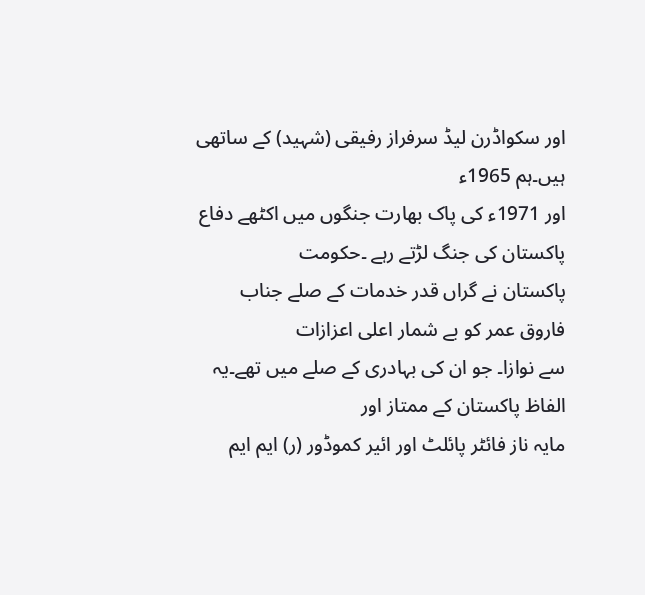اور سکواڈرن لیڈ سرفراز رفیقی (شہید) کے ساتھی ہیں۔ہم 1965ء
اور 1971ء کی پاک بھارت جنگوں میں اکٹھے دفاع پاکستان کی جنگ لڑتے رہے ۔حکومت
پاکستان نے گراں قدر خدمات کے صلے جناب فاروق عمر کو بے شمار اعلی اعزازات
سے نوازا۔ جو ان کی بہادری کے صلے میں تھے۔یہ الفاظ پاکستان کے ممتاز اور
مایہ ناز فائٹر پائلٹ اور ائیر کموڈور (ر) ایم ایم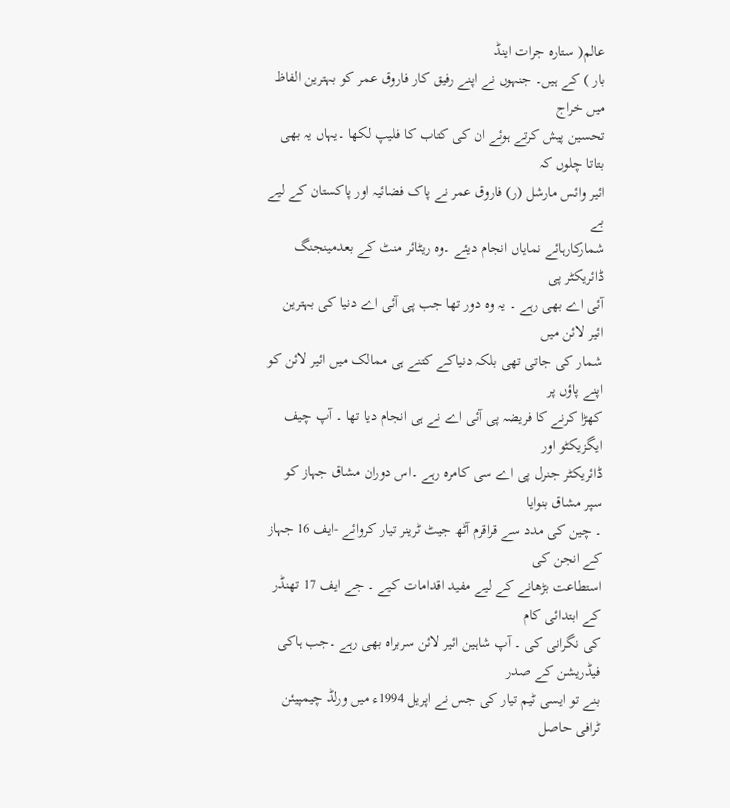عالم( ستارہ جرات اینڈ
بار ) کے ہیں۔ جنہوں نے اپنے رفیق کار فاروق عمر کو بہترین الفاظ میں خراج
تحسین پیش کرتے ہوئے ان کی کتاب کا فلیپ لکھا ۔یہاں یہ بھی بتاتا چلوں کہ
ائیر وائس مارشل (ر) فاروق عمر نے پاک فضائیہ اور پاکستان کے لیے بے
شمارکارہائے نمایاں انجام دیئے ۔وہ ریٹائر منٹ کے بعدمینجنگ ڈائریکٹر پی
آئی اے بھی رہے ۔ یہ وہ دور تھا جب پی آئی اے دنیا کی بہترین ائیر لائن میں
شمار کی جاتی تھی بلکہ دنیاکے کتنے ہی ممالک میں ائیر لائن کو اپنے پاؤں پر
کھڑا کرنے کا فریضہ پی آئی اے نے ہی انجام دیا تھا ۔ آپ چیف ایگزیکٹو اور
ڈائریکٹر جنرل پی اے سی کامرہ رہے ۔اس دوران مشاق جہاز کو سپر مشاق بنوایا
۔ چین کی مدد سے قراقرم آٹھ جیٹ ٹرینر تیار کروائے -ایف 16 جہاز کے انجن کی
استطاعت بڑھانے کے لیے مفید اقدامات کیے ۔ جے ایف 17 تھنڈر کے ابتدائی کام
کی نگرانی کی ۔ آپ شاہین ائیر لائن سربراہ بھی رہے ۔جب ہاکی فیڈریشن کے صدر
بنے تو ایسی ٹیم تیار کی جس نے اپریل 1994ء میں ورلڈ چیمپیئن ٹرافی حاصل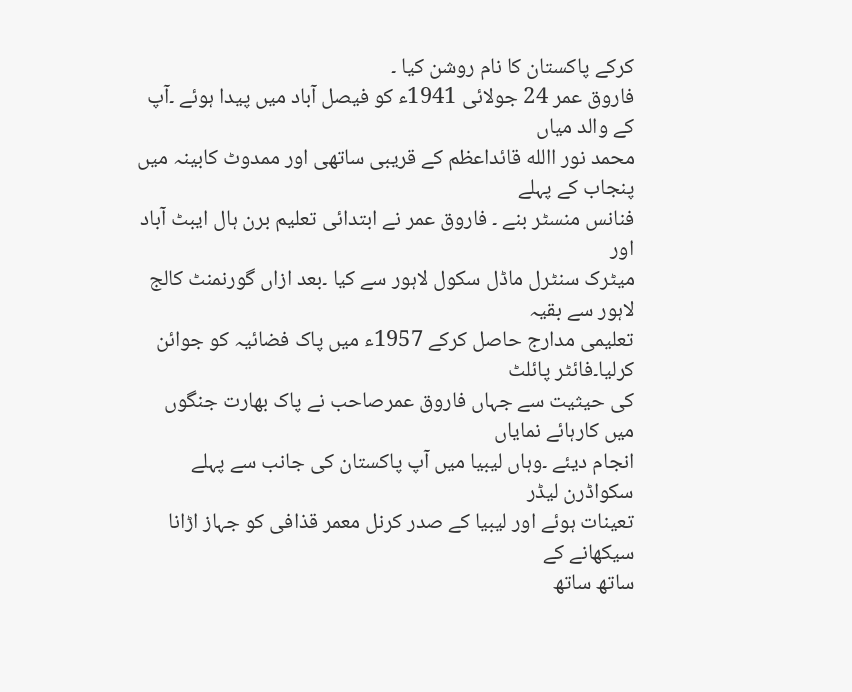کرکے پاکستان کا نام روشن کیا ۔
فاروق عمر 24 جولائی 1941ء کو فیصل آباد میں پیدا ہوئے ۔آپ کے والد میاں
محمد نور االله قائداعظم کے قریبی ساتھی اور ممدوٹ کابینہ میں پنجاب کے پہلے
فنانس منسٹر بنے ۔ فاروق عمر نے ابتدائی تعلیم برن ہال ایبٹ آباد اور
میٹرک سنٹرل ماڈل سکول لاہور سے کیا ۔بعد ازاں گورنمنٹ کالج لاہور سے بقیہ
تعلیمی مدارج حاصل کرکے 1957ء میں پاک فضائیہ کو جوائن کرلیا۔فائٹر پائلٹ
کی حیثیت سے جہاں فاروق عمرصاحب نے پاک بھارت جنگوں میں کارہائے نمایاں
انجام دیئے ۔وہاں لیبیا میں آپ پاکستان کی جانب سے پہلے سکواڈرن لیڈر
تعینات ہوئے اور لیبیا کے صدر کرنل معمر قذافی کو جہاز اڑانا سیکھانے کے
ساتھ ساتھ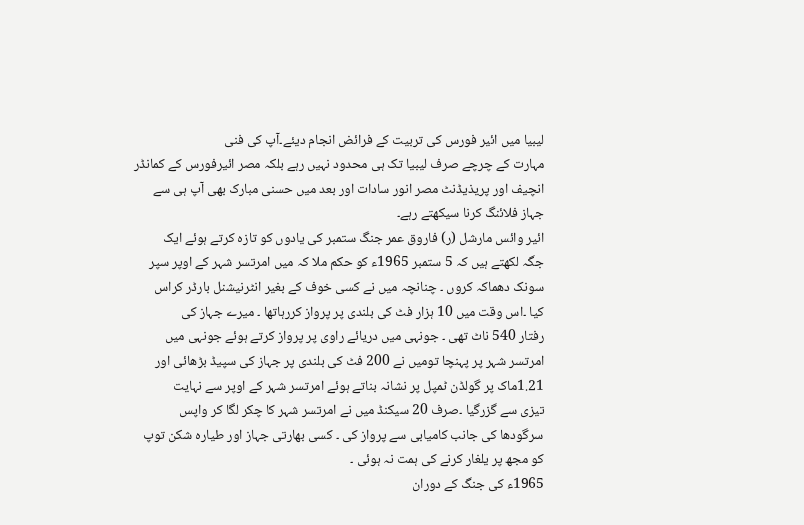لیبیا میں ائیر فورس کی تربیت کے فرائض انجام دیئے۔آپ کی فنی
مہارت کے چرچے صرف لیبیا تک ہی محدود نہیں رہے بلکہ مصر ائیرفورس کے کمانڈر
انچیف اور پریذیڈنٹ مصر انور سادات اور بعد میں حسنی مبارک بھی آپ ہی سے
جہاز فلائنگ کرنا سیکھتے رہے۔
ائیر وائس مارشل (ر) فاروق عمر جنگ ستمبر کی یادوں کو تازہ کرتے ہوئے ایک
جگہ لکھتے ہیں کہ 5 ستمبر 1965ء کو حکم ملا کہ میں امرتسر شہر کے اوپر سپر
سونک دھماکہ کروں ۔ چنانچہ میں نے کسی خوف کے بغیر انٹرنیشنل بارڈر کراس
کیا ۔اس وقت میں 10 ہزار فٹ کی بلندی پر پرواز کررہاتھا ۔ میرے جہاز کی
رفتار 540 ناٹ تھی ۔ جونہی میں دریائے راوی پر پرواز کرتے ہوئے جونہی میں
امرتسر شہر پر پہنچا تومیں نے 200 فٹ کی بلندی پر جہاز کی سپیڈ بڑھائی اور
1.21ماک پر گولڈن ٹمپل پر نشانہ بناتے ہوئے امرتسر شہر کے اوپر سے نہایت
تیزی سے گزرگیا ۔صرف 20 سیکنڈ میں نے امرتسر شہر کا چکر لگا کر واپس
سرگودھا کی جانب کامیابی سے پرواز کی ۔ کسی بھارتی جہاز اور طیارہ شکن توپ
کو مجھ پر یلغار کرنے کی ہمت نہ ہوئی ۔
1965ء کی جنگ کے دوران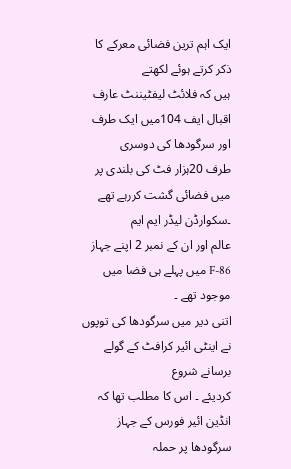ایک اہم ترین فضائی معرکے کا ذکر کرتے ہوئے لکھتے
ہیں کہ فلائٹ لیفٹیننٹ عارف اقبال ایف 104میں ایک طرف اور سرگودھا کی دوسری
طرف 20ہزار فٹ کی بلندی پر میں فضائی گشت کررہے تھے ۔سکوارڈن لیڈر ایم ایم
عالم اور ان کے نمبر 2 اپنے جہاز F-86 میں پہلے ہی فضا میں موجود تھے ۔
اتنی دیر میں سرگودھا کی توپوں نے اینٹی ائیر کرافٹ کے گولے برسانے شروع
کردیئے ۔ اس کا مطلب تھا کہ انڈین ائیر فورس کے جہاز سرگودھا پر حملہ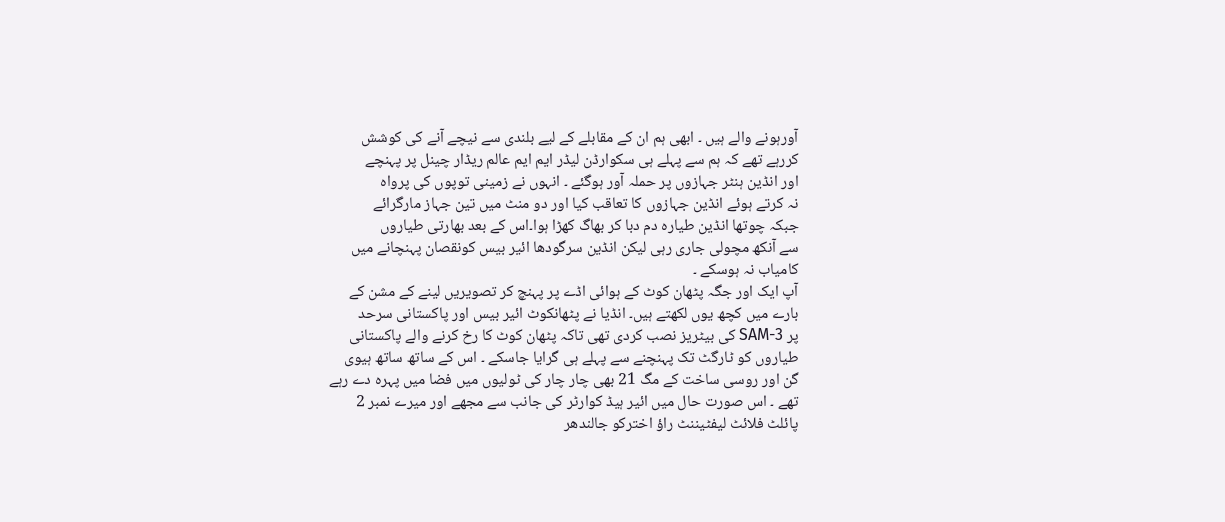آورہونے والے ہیں ۔ ابھی ہم ان کے مقابلے کے لیے بلندی سے نیچے آنے کی کوشش
کررہے تھے کہ ہم سے پہلے ہی سکوارڈن لیڈر ایم ایم عالم ریڈار چینل پر پہنچے
اور انڈین ہنٹر جہازوں پر حملہ آور ہوگئے ۔ انہوں نے زمینی توپوں کی پرواہ
نہ کرتے ہوئے انڈین جہازوں کا تعاقب کیا اور دو منٹ میں تین جہاز مارگرائے
جبکہ چوتھا انڈین طیارہ دم دبا کر بھاگ کھڑا ہوا۔اس کے بعد بھارتی طیاروں
سے آنکھ مچولی جاری رہی لیکن انڈین سرگودھا ائیر بیس کونقصان پہنچانے میں
کامیاب نہ ہوسکے ۔
آپ ایک اور جگہ پٹھان کوٹ کے ہوائی اڈے پر پہنچ کر تصویریں لینے کے مشن کے
بارے میں کچھ یوں لکھتے ہیں۔ انڈیا نے پٹھانکوٹ ائیر بیس اور پاکستانی سرحد
پر SAM-3 کی بیٹریز نصب کردی تھی تاکہ پٹھان کوٹ کا رخ کرنے والے پاکستانی
طیاروں کو ٹارگٹ تک پہنچنے سے پہلے ہی گرایا جاسکے ۔ اس کے ساتھ ساتھ ہیوی
گن اور روسی ساخت کے مگ 21 بھی چار چار کی ٹولیوں میں فضا میں پہرہ دے رہے
تھے ۔ اس صورت حال میں ائیر ہیڈ کوارٹر کی جانب سے مجھے اور میرے نمبر 2
پائلٹ فلائٹ لیفٹیننٹ راؤ اخترکو جالندھر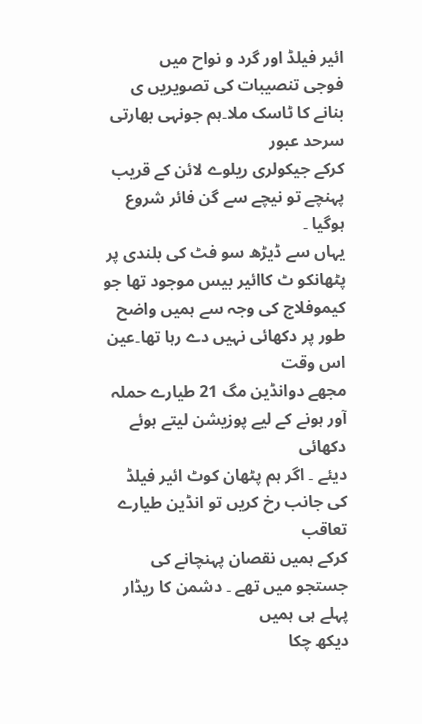ائیر فیلڈ اور گرد و نواح میں
فوجی تنصیبات کی تصویریں ی بنانے کا ٹاسک ملا۔ہم جونہی بھارتی سرحد عبور
کرکے جیکولری ریلوے لائن کے قریب پہنچے تو نیچے سے گن فائر شروع ہوگیا ۔
یہاں سے ڈیڑھ سو فٹ کی بلندی پر پٹھانکو ٹ کاائیر بیس موجود تھا جو
کیموفلاج کی وجہ سے ہمیں واضح طور پر دکھائی نہیں دے رہا تھا۔عین اس وقت
مجھے دوانڈین مگ 21 طیارے حملہ آور ہونے کے لیے پوزیشن لیتے ہوئے دکھائی
دیئے ۔ اگر ہم پٹھان کوٹ ائیر فیلڈ کی جانب رخ کریں تو انڈین طیارے تعاقب
کرکے ہمیں نقصان پہنچانے کی جستجو میں تھے ۔ دشمن کا ریڈار پہلے ہی ہمیں
دیکھ چکا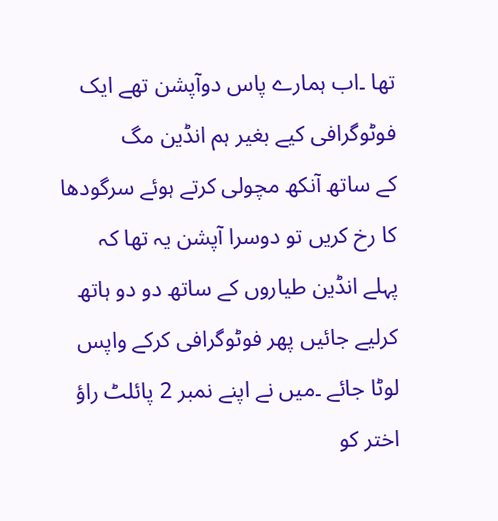تھا ۔اب ہمارے پاس دوآپشن تھے ایک فوٹوگرافی کیے بغیر ہم انڈین مگ
کے ساتھ آنکھ مچولی کرتے ہوئے سرگودھا کا رخ کریں تو دوسرا آپشن یہ تھا کہ
پہلے انڈین طیاروں کے ساتھ دو دو ہاتھ کرلیے جائیں پھر فوٹوگرافی کرکے واپس
لوٹا جائے ۔میں نے اپنے نمبر 2 پائلٹ راؤ اختر کو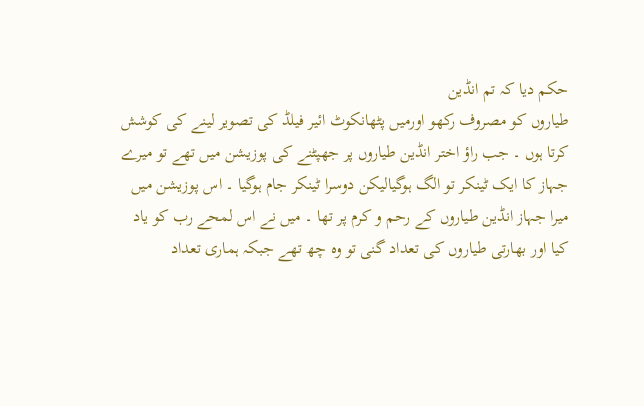حکم دیا کہ تم انڈین
طیاروں کو مصروف رکھو اورمیں پٹھانکوٹ ائیر فیلڈ کی تصویر لینے کی کوشش
کرتا ہوں ۔ جب راؤ اختر انڈین طیاروں پر جھپٹنے کی پوزیشن میں تھے تو میرے
جہاز کا ایک ٹینکر تو الگ ہوگیالیکن دوسرا ٹینکر جام ہوگیا ۔ اس پوزیشن میں
میرا جہاز انڈین طیاروں کے رحم و کرم پر تھا ۔ میں نے اس لمحے رب کو یاد
کیا اور بھارتی طیاروں کی تعداد گنی تو وہ چھ تھے جبکہ ہماری تعداد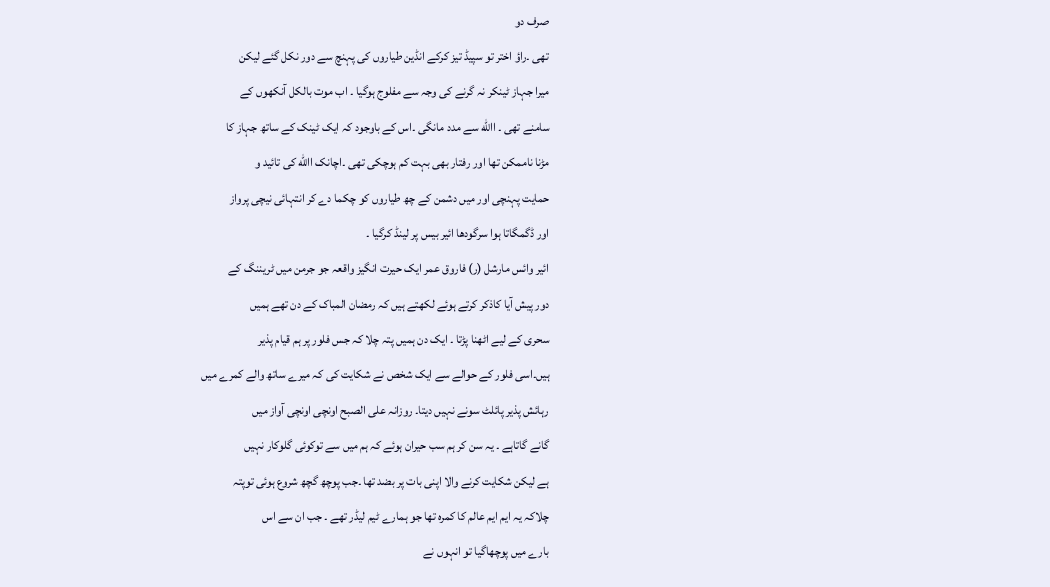صرف دو
تھی ۔راؤ اختر تو سپیڈ تیز کرکے انڈین طیاروں کی پہنچ سے دور نکل گئے لیکن
میرا جہاز ٹینکر نہ گرنے کی وجہ سے مفلوج ہوگیا ۔ اب موت بالکل آنکھوں کے
سامنے تھی ۔ االله سے مدد مانگی ۔اس کے باوجود کہ ایک ٹینک کے ساتھ جہاز کا
مڑنا ناممکن تھا اور رفتار بھی بہت کم ہوچکی تھی ۔اچانک االله کی تائید و
حمایت پہنچی اور میں دشمن کے چھ طیاروں کو چکما دے کر انتہائی نیچی پرواز
اور ڈگمگاتا ہوا سرگودھا ائیر بیس پر لینڈ کرگیا ۔
ائیر وائس مارشل (ر) فاروق عمر ایک حیرت انگیز واقعہ جو جرمن میں ٹریننگ کے
دور پیش آیا کاذکر کرتے ہوئے لکھتے ہیں کہ رمضان المباک کے دن تھے ہمیں
سحری کے لیے اٹھنا پڑتا ۔ ایک دن ہمیں پتہ چلا کہ جس فلور پر ہم قیام پذیر
ہیں۔اسی فلور کے حوالے سے ایک شخص نے شکایت کی کہ میرے ساتھ والے کمرے میں
رہائش پذیر پائلٹ سونے نہیں دیتا۔ روزانہ علی الصبح اونچی اونچی آواز میں
گانے گاتاہے ۔ یہ سن کر ہم سب حیران ہوئے کہ ہم میں سے توکوئی گلوکار نہیں
ہے لیکن شکایت کرنے والا اپنی بات پر بضد تھا ۔جب پوچھ گچھ شروع ہوئی توپتہ
چلاکہ یہ ایم ایم عالم کا کمرہ تھا جو ہمارے ٹیم لیڈر تھے ۔ جب ان سے اس
بارے میں پوچھاگیا تو انہوں نے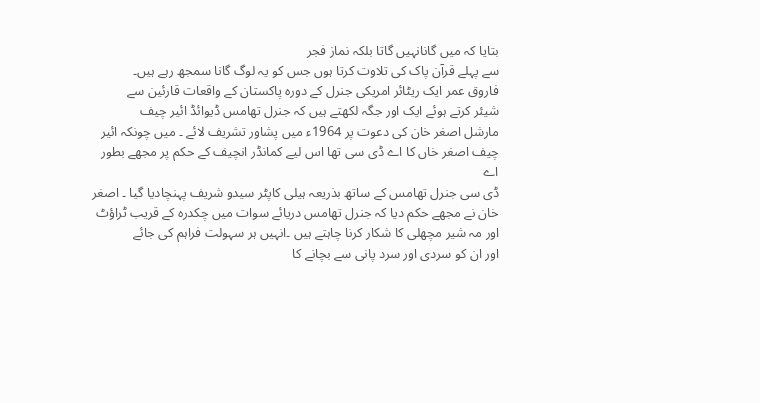بتایا کہ میں گانانہیں گاتا بلکہ نماز فجر
سے پہلے قرآن پاک کی تلاوت کرتا ہوں جس کو یہ لوگ گانا سمجھ رہے ہیں۔
فاروق عمر ایک ریٹائر امریکی جنرل کے دورہ پاکستان کے واقعات قارئین سے
شیئر کرتے ہوئے ایک اور جگہ لکھتے ہیں کہ جنرل تھامس ڈیوائڈ ائیر چیف
مارشل اصغر خان کی دعوت پر 1964ء میں پشاور تشریف لائے ۔ میں چونکہ ائیر
چیف اصغر خاں کا اے ڈی سی تھا اس لیے کمانڈر انچیف کے حکم پر مجھے بطور اے
ڈی سی جنرل تھامس کے ساتھ بذریعہ ہیلی کاپٹر سیدو شریف پہنچادیا گیا ۔ اصغر
خان نے مجھے حکم دیا کہ جنرل تھامس دریائے سوات میں چکدرہ کے قریب ٹراؤٹ
اور مہ شیر مچھلی کا شکار کرنا چاہتے ہیں ۔انہیں ہر سہولت فراہم کی جائے
اور ان کو سردی اور سرد پانی سے بچانے کا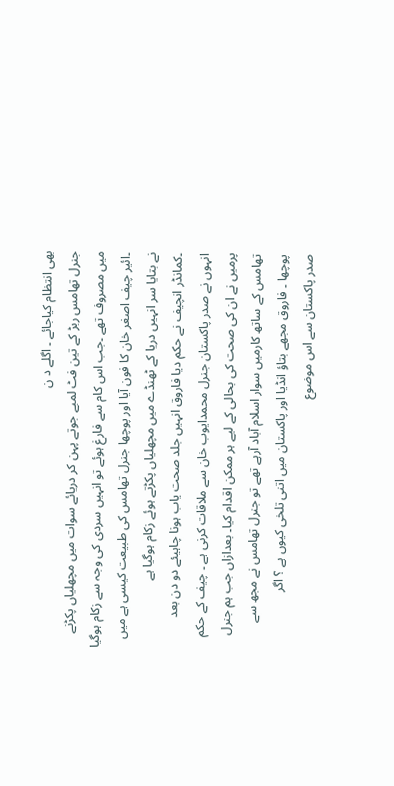بھی انتظام کیاجائے ۔ اگلے د ن
جنرل تھامس ربڑ کے تین فٹ لمبے جوتے پہن کر دریائے سوات میں مچھلیاں پکڑنے
میں مصروف تھے ۔جب اس کام سے فارغ ہوئے تو انہیں سردی کی وجہ سے زکام ہوگیا
۔ائیر چیف اصغر خان کا فون آیا اور پوچھا جنرل تھامس کی طبیعت کیسی ہے میں
نے بتایا سر انہیں دریا کے ٹھنڈے میں مچھلیاں پکڑتے ہوئے زکام ہوگیا ہے
۔کمانڈر انچیف نے حکم دیا فاروق انہیں جلد صحت یاب ہونا چاہیئے دو دن بعد
انہوں نے صدر پاکستان جنرل محمدایوب خان سے ملاقات کرنی ہے ۔ چیف کے حکم
پرمیں نے ان کی صحت کی بحالی کے لیے ہر ممکن اقدام کیا۔ بعدازاں جب ہم جنرل
تھامس کے ساتھ کارمیں سوار اسلام آباد آرہے تھے تو جنرل تھامس نے مجھ سے
پوچھا ۔ فاروق مجھے بتاؤ انڈیا اور پاکستان میں اتنی تلخی کیوں ہے ؟ اگر
صدر پاکستان سے اس موضوع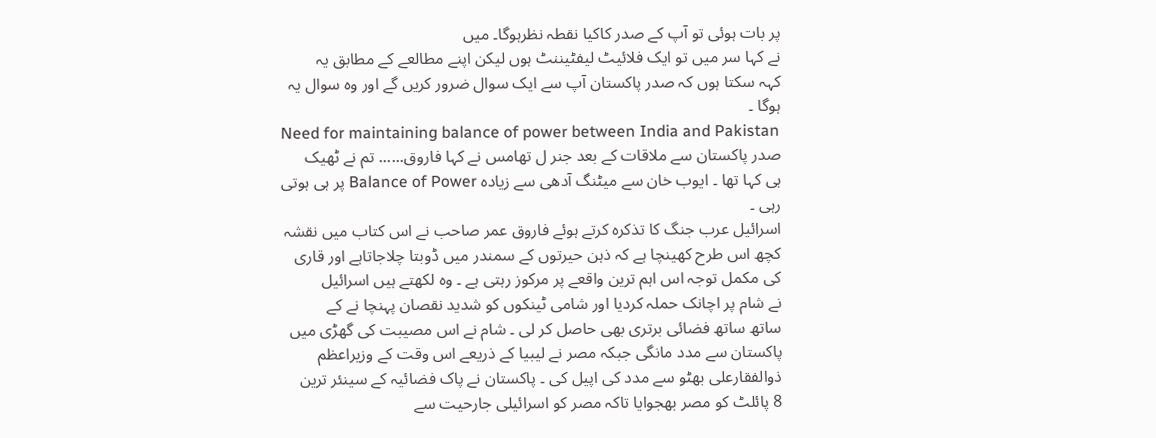پر بات ہوئی تو آپ کے صدر کاکیا نقطہ نظرہوگا۔ میں
نے کہا سر میں تو ایک فلائیٹ لیفٹیننٹ ہوں لیکن اپنے مطالعے کے مطابق یہ
کہہ سکتا ہوں کہ صدر پاکستان آپ سے ایک سوال ضرور کریں گے اور وہ سوال یہ
ہوگا ۔
Need for maintaining balance of power between India and Pakistan
صدر پاکستان سے ملاقات کے بعد جنر ل تھامس نے کہا فاروق...... تم نے ٹھیک
ہی کہا تھا ۔ ایوب خان سے میٹنگ آدھی سے زیادہ Balance of Power پر ہی ہوتی
رہی ۔
اسرائیل عرب جنگ کا تذکرہ کرتے ہوئے فاروق عمر صاحب نے اس کتاب میں نقشہ
کچھ اس طرح کھینچا ہے کہ ذہن حیرتوں کے سمندر میں ڈوبتا چلاجاتاہے اور قاری
کی مکمل توجہ اس اہم ترین واقعے پر مرکوز رہتی ہے ۔ وہ لکھتے ہیں اسرائیل
نے شام پر اچانک حملہ کردیا اور شامی ٹینکوں کو شدید نقصان پہنچا نے کے
ساتھ ساتھ فضائی برتری بھی حاصل کر لی ۔ شام نے اس مصیبت کی گھڑی میں
پاکستان سے مدد مانگی جبکہ مصر نے لیبیا کے ذریعے اس وقت کے وزیراعظم
ذوالفقارعلی بھٹو سے مدد کی اپیل کی ۔ پاکستان نے پاک فضائیہ کے سینئر ترین
8 پائلٹ کو مصر بھجوایا تاکہ مصر کو اسرائیلی جارحیت سے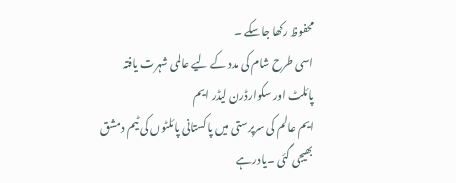محفوظ رکھا جاسکے ۔
اسی طرح شام کی مدد کے لیے عالمی شہرت یافتہ پائلٹ اور سکوارڈرن لیڈر ایم
ایم عالم کی سرپرستی میں پاکستانی پائلٹوں کی ٹیم دمشق بھیجی گئی ۔یادرہے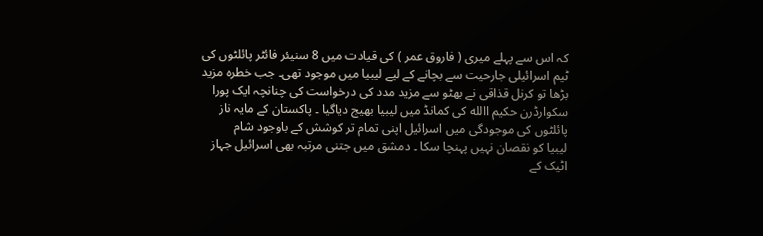کہ اس سے پہلے میری ( فاروق عمر ) کی قیادت میں 8 سنیئر فائٹر پائلٹوں کی
ٹیم اسرائیلی جارحیت سے بچانے کے لیے لیبیا میں موجود تھی۔ جب خطرہ مزید
بڑھا تو کرنل قذاقی نے بھٹو سے مزید مدد کی درخواست کی چنانچہ ایک پورا
سکوارڈرن حکیم االله کی کمانڈ میں لیبیا بھیج دیاگیا ۔ پاکستان کے مایہ ناز
پائلٹوں کی موجودگی میں اسرائیل اپنی تمام تر کوشش کے باوجود شام
لیبیا کو نقصان نہیں پہنچا سکا ۔ دمشق میں جتنی مرتبہ بھی اسرائیل جہاز
اٹیک کے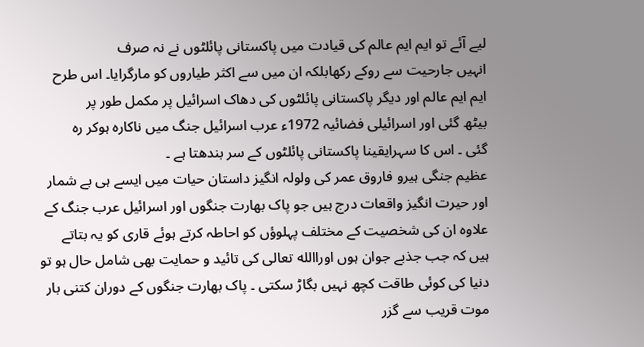لیے آئے تو ایم ایم عالم کی قیادت میں پاکستانی پائلٹوں نے نہ صرف
انہیں جارحیت سے روکے رکھابلکہ ان میں سے اکثر طیاروں کو مارگرایا۔ اس طرح
ایم ایم عالم اور دیگر پاکستانی پائلٹوں کی دھاک اسرائیل پر مکمل طور پر
بیٹھ گئی اور اسرائیلی فضائیہ 1972ء عرب اسرائیل جنگ میں ناکارہ ہوکر رہ
گئی ۔ اس کا سہرایقینا پاکستانی پائلٹوں کے سر بندھتا ہے ۔
عظیم جنگی ہیرو فاروق عمر کی ولولہ انگیز داستان حیات میں ایسے ہی بے شمار
اور حیرت انگیز واقعات درج ہیں جو پاک بھارت جنگوں اور اسرائیل عرب جنگ کے
علاوہ ان کی شخصیت کے مختلف پہلوؤں کو احاطہ کرتے ہوئے قاری کو یہ بتاتے
ہیں کہ جب جذبے جوان ہوں اوراالله تعالی کی تائید و حمایت بھی شامل حال ہو تو
دنیا کی کوئی طاقت کچھ نہیں بگاڑ سکتی ۔ پاک بھارت جنگوں کے دوران کتنی بار
موت قریب سے گزر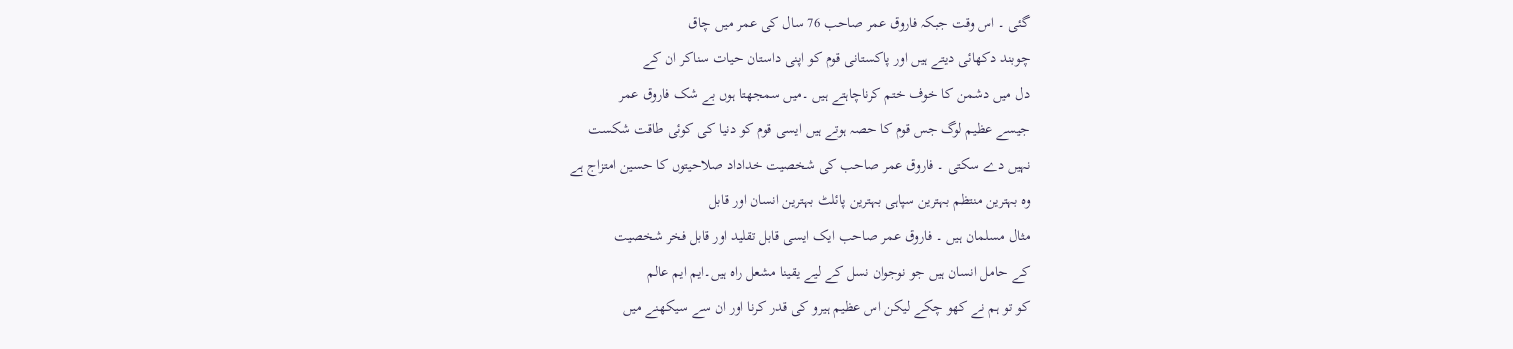گئی ۔ اس وقت جبکہ فاروق عمر صاحب 76 سال کی عمر میں چاق
چوبند دکھائی دیتے ہیں اور پاکستانی قوم کو اپنی داستان حیات سناکر ان کے
دل میں دشمن کا خوف ختم کرناچاہتے ہیں ۔میں سمجھتا ہوں بے شک فاروق عمر
جیسے عظیم لوگ جس قوم کا حصہ ہوتے ہیں ایسی قوم کو دنیا کی کوئی طاقت شکست
نہیں دے سکتی ۔ فاروق عمر صاحب کی شخصیت خداداد صلاحیتوں کا حسین امتزاج ہے
وہ بہترین منتظم بہترین سپاہی بہترین پائلٹ بہترین انسان اور قابل
مثال مسلمان ہیں ۔ فاروق عمر صاحب ایک ایسی قابل تقلید اور قابل فخر شخصیت
کے حامل انسان ہیں جو نوجوان نسل کے لیے یقینا مشعل راہ ہیں۔ایم ایم عالم
کو تو ہم نے کھو چکے لیکن اس عظیم ہیرو کی قدر کرنا اور ان سے سیکھنے میں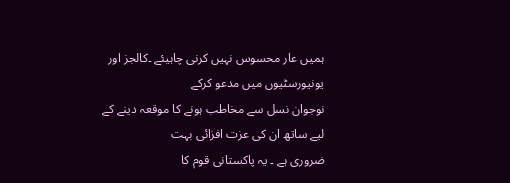ہمیں عار محسوس نہیں کرنی چاہیئے ۔کالجز اور یونیورسٹیوں میں مدعو کرکے
نوجوان نسل سے مخاطب ہونے کا موقعہ دینے کے لیے ساتھ ان کی عزت افزائی بہت
ضروری ہے ۔ یہ پاکستانی قوم کا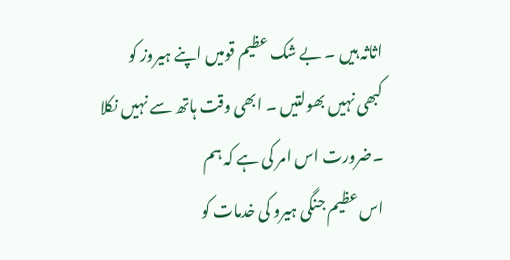اثاثہ ہیں ۔ بے شک عظیم قومیں اپنے ہیروز کو
کبھی نہیں بھولتیں ۔ ابھی وقت ہاتھ سے نہیں نکلا ۔ضرورت اس امر کی ہے کہ ہم
اس عظیم جنگی ہیرو کی خدمات کو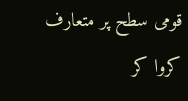قومی سطح پر متعارف کروا کر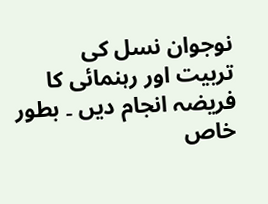نوجوان نسل کی
تربیت اور رہنمائی کا فریضہ انجام دیں ۔ بطور خاص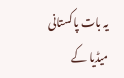یہ بات پاکستانی میڈیا کے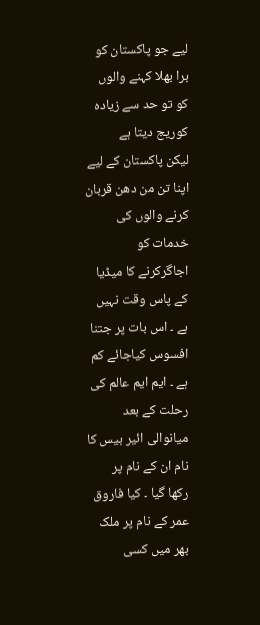لیے جو پاکستان کو برا بھلا کہنے والوں کو تو حد سے زیادہ کوریج دیتا ہے
لیکن پاکستان کے لیے اپنا تن من دھن قربان کرنے والوں کی خدمات کو
اجاگرکرنے کا میڈیا کے پاس وقت نہیں ہے ۔ اس بات پر جتنا افسوس کیاجائے کم
ہے ۔ ایم ایم عالم کی رحلت کے بعد میانوالی ائیر بیس کا نام ان کے نام پر
رکھا گیا ۔ کیا فاروق عمر کے نام پر ملک بھر میں کسی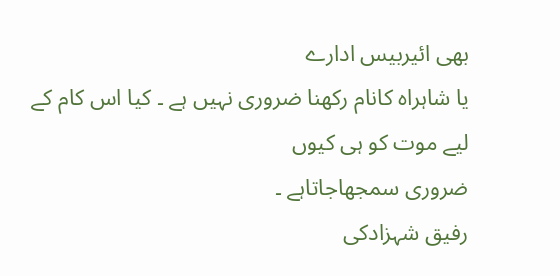بھی ائیربیس ادارے
یا شاہراہ کانام رکھنا ضروری نہیں ہے ۔ کیا اس کام کے لیے موت کو ہی کیوں
ضروری سمجھاجاتاہے ۔
رفیق شہزادکی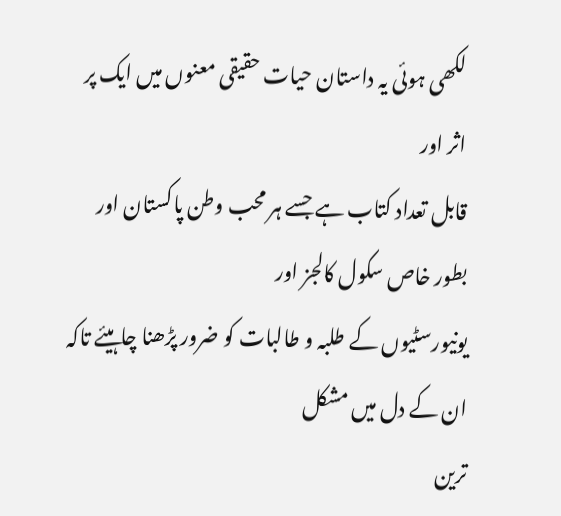لکھی ہوئی یہ داستان حیات حقیقی معنوں میں ایک پر اثر اور
قابل تعداد کتاب ہے جسے ہر محب وطن پاکستان اور بطور خاص سکول کالجز اور
یونیورسٹیوں کے طلبہ و طالبات کو ضرور پڑھنا چاہیئے تاکہ ان کے دل میں مشکل
ترین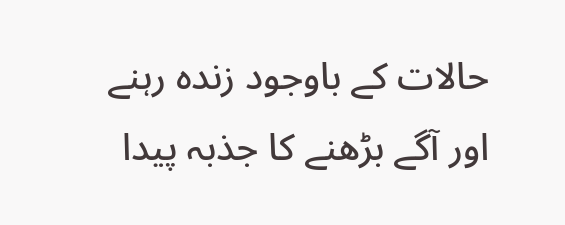حالات کے باوجود زندہ رہنے اور آگے بڑھنے کا جذبہ پیدا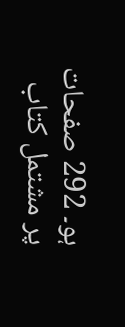ہو۔ 292 صفحات
پر مشتمل کتاب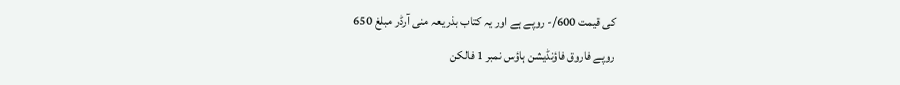کی قیمت 600/- روپے ہے اور یہ کتاب بذریعہ منی آرڈر مبلغ 650
روپے فاروق فاؤنڈیشن ہاؤس نمبر 1 فالکن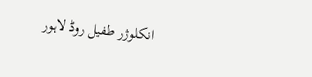انکلوژر طفیل روڈ لاہور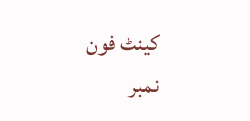کینٹ فون
نمبر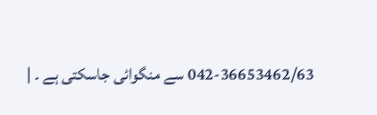042-36653462/63 سے منگوائی جاسکتی ہے ۔ |